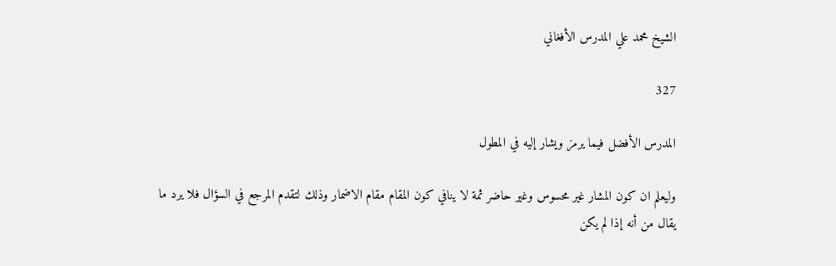الشيخ محمد علي المدرس الأفغاني

327

المدرس الأفضل فيما يرمز ويشار إليه في المطول

وليعلم ان كون المشار غير محسوس وغير حاضر ثمة لا ينافي كون المقام مقام الاضمار وذلك لتقدم المرجع في السؤال فلا يرد ما يقال من أنه إذا لم يكن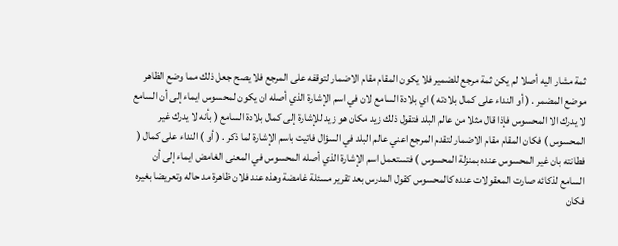ثمة مشار اليه أصلا لم يكن ثمة مرجع للضمير فلا يكون المقام مقام الاضمار لتوقفه على المرجع فلا يصح جعل ذلك مما وضع الظاهر موضع المضمر . ( أو النداء على كمال بلادته ) اي بلادة السامع لان في اسم الإشارة الذي أصله ان يكون لمحسوس ايماء إلى أن السامع لا يدرك الا المحسوس فإذا قال مثلا من عالم البلد فتقول ذلك زيد مكان هو زيد للإشارة إلى كمال بلادة السامع ( بأنه لا يدرك غير المحسوس ) فكان المقام مقام الاضمار لتقدم المرجع اعني عالم البلد في السؤال فاتيت باسم الإشارة لما ذكر . ( أو ) النداء على كمال ( فطانته بان غير المحسوس عنده بمنزلة المحسوس ) فتستعمل اسم الإشارة الذي أصله المحسوس في المعنى الغامض ايماء إلى أن السامع لذكائه صارت المعقولات عنده كالمحسوس كقول المدرس بعد تقرير مسئلة غامضة وهذه عند فلان ظاهرة مد حاله وتعريضا بغيره فكان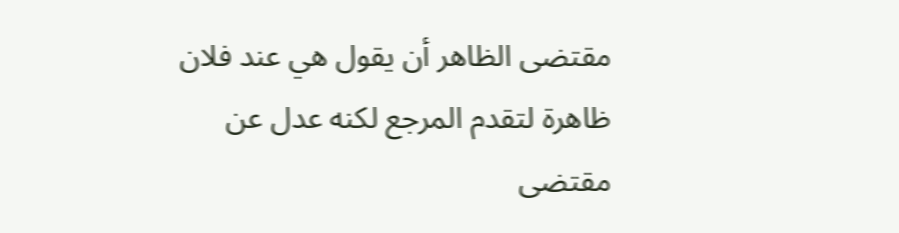مقتضى الظاهر أن يقول هي عند فلان ظاهرة لتقدم المرجع لكنه عدل عن مقتضى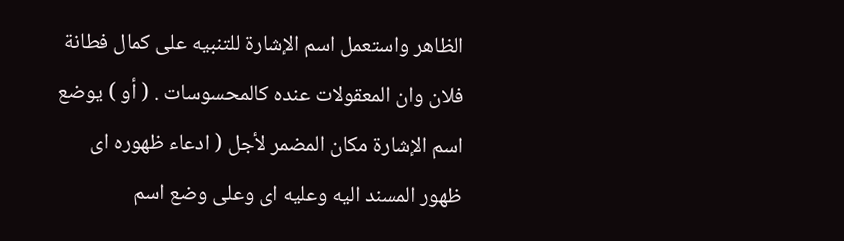الظاهر واستعمل اسم الإشارة للتنبيه على كمال فطانة فلان وان المعقولات عنده كالمحسوسات . ( أو ) يوضع اسم الإشارة مكان المضمر لأجل ( ادعاء ظهوره اى ظهور المسند اليه وعليه اى وعلى وضع اسم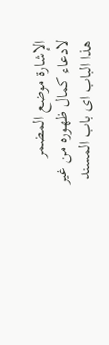الإشارة موضع المضمر لادعاء كمال ظهوره من غير هذا الباب اى باب المسند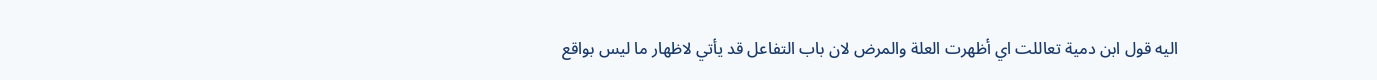اليه قول ابن دمية تعاللت اي أظهرت العلة والمرض لان باب التفاعل قد يأتي لاظهار ما ليس بواقع